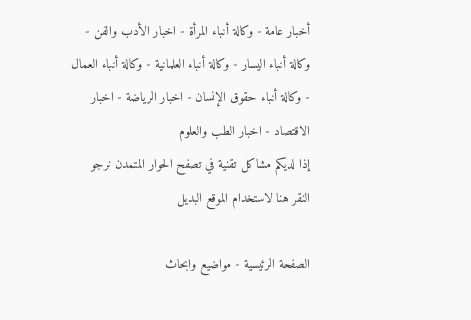أخبار عامة - وكالة أنباء المرأة - اخبار الأدب والفن - وكالة أنباء اليسار - وكالة أنباء العلمانية - وكالة أنباء العمال - وكالة أنباء حقوق الإنسان - اخبار الرياضة - اخبار الاقتصاد - اخبار الطب والعلوم
إذا لديكم مشاكل تقنية في تصفح الحوار المتمدن نرجو النقر هنا لاستخدام الموقع البديل

الصفحة الرئيسية - مواضيع وابحاث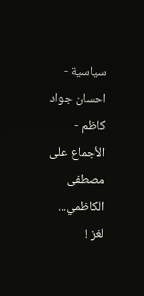سياسية - احسان جواد كاظم - الأجماع على مصطفى الكاظمي... لغز !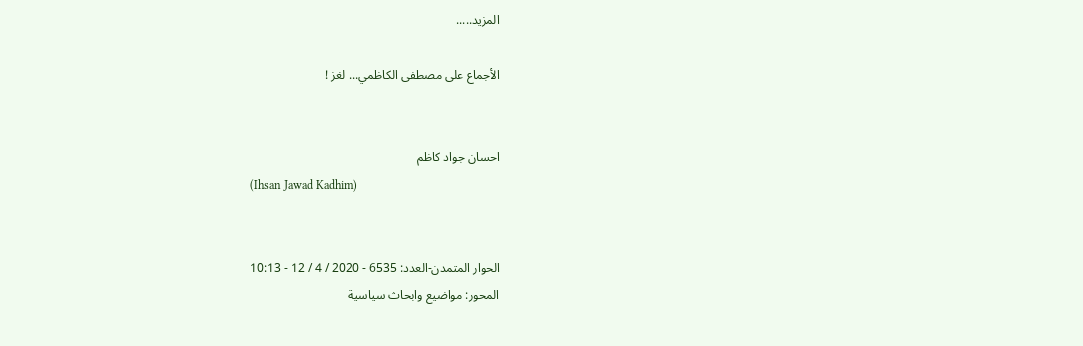المزيد.....

الأجماع على مصطفى الكاظمي... لغز !


احسان جواد كاظم
(Ihsan Jawad Kadhim)


الحوار المتمدن-العدد: 6535 - 2020 / 4 / 12 - 10:13
المحور: مواضيع وابحاث سياسية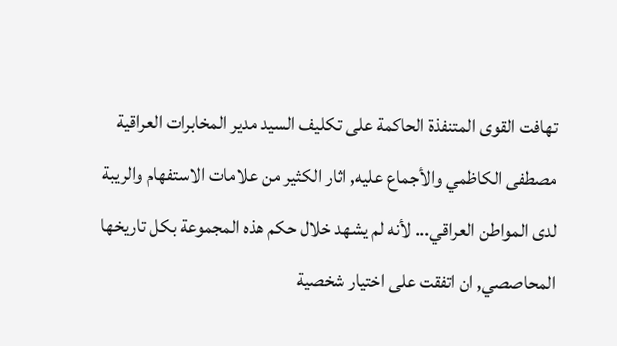تهافت القوى المتنفذة الحاكمة على تكليف السيد مدير المخابرات العراقية مصطفى الكاظمي والأجماع عليه, اثار الكثير من علامات الاستفهام والريبة لدى المواطن العراقي... لأنه لم يشهد خلال حكم هذه المجموعة بكل تاريخها المحاصصي, ان اتفقت على اختيار شخصية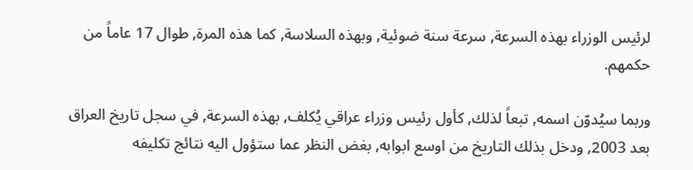لرئيس الوزراء بهذه السرعة, سرعة سنة ضوئية, وبهذه السلاسة, كما هذه المرة, طوال 17 عاماً من حكمهم.

وربما سيُدوّن اسمه, تبعاً لذلك, كأول رئيس وزراء عراقي يُكلف, بهذه السرعة, في سجل تاريخ العراق بعد 2003, ودخل بذلك التاريخ من اوسع ابوابه, بغض النظر عما ستؤول اليه نتائج تكليفه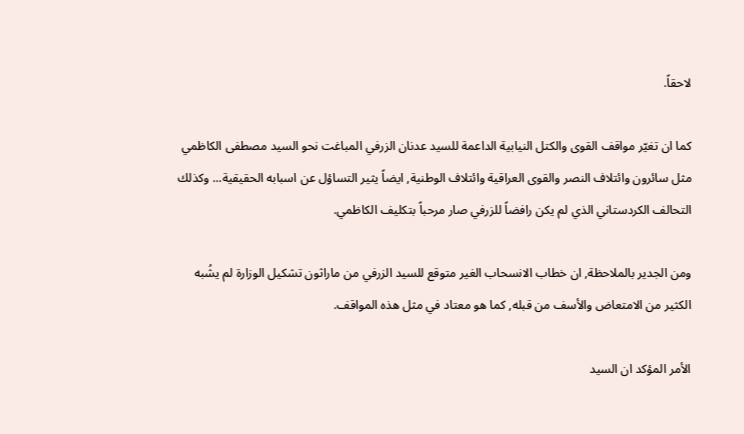لاحقاً.

كما ان تغيّر مواقف القوى والكتل النيابية الداعمة للسيد عدنان الزرفي المباغت نحو السيد مصطفى الكاظمي مثل سائرون وائتلاف النصر والقوى العراقية وائتلاف الوطنية, ايضاً يثير التساؤل عن اسبابه الحقيقية... وكذلك التحالف الكردستاني الذي لم يكن رافضاً للزرفي صار مرحباً بتكليف الكاظمي.

ومن الجدير بالملاحظة, ان خطاب الانسحاب الغير متوقع للسيد الزرفي من ماراثون تشكيل الوزارة لم يشُبه الكثير من الامتعاض والأسف من قبله, كما هو معتاد في مثل هذه المواقف.

الأمر المؤكد ان السيد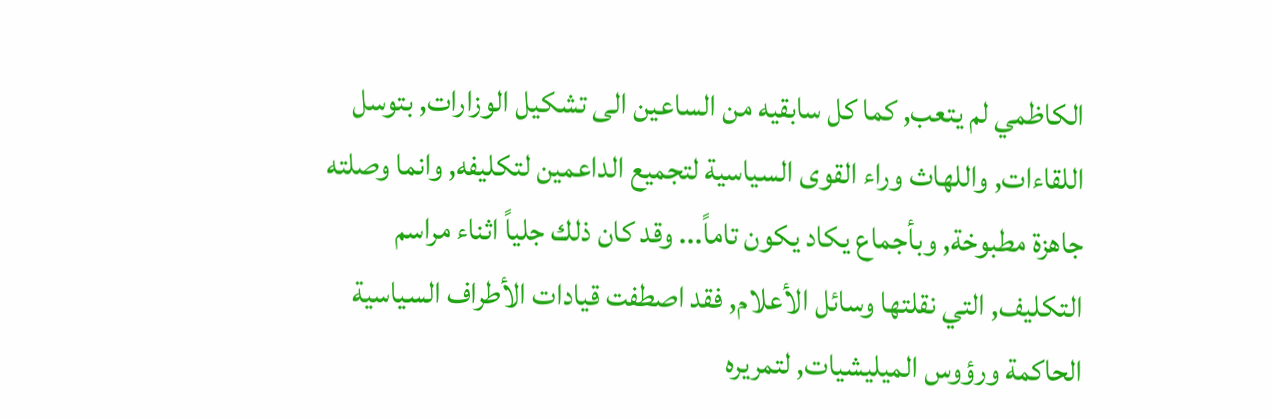الكاظمي لم يتعب, كما كل سابقيه من الساعين الى تشكيل الوزارات, بتوسل اللقاءات, واللهاث وراء القوى السياسية لتجميع الداعمين لتكليفه, وانما وصلته جاهزة مطبوخة, وبأجماع يكاد يكون تاماً... وقد كان ذلك جلياً اثناء مراسم التكليف, التي نقلتها وسائل الأعلام, فقد اصطفت قيادات الأطراف السياسية الحاكمة ورؤوس الميليشيات, لتمريره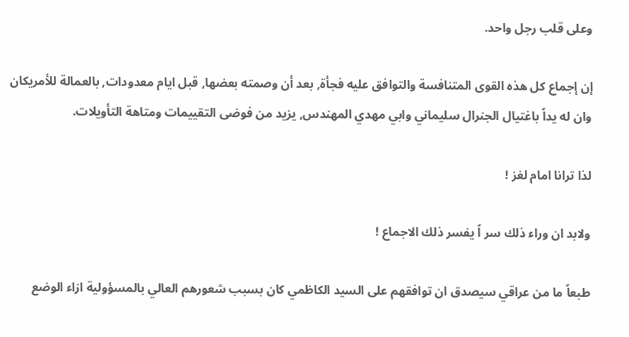وعلى قلب رجل واحد.

إن إجماع كل هذه القوى المتنافسة والتوافق عليه فجأة, بعد أن وصمته بعضها, قبل ايام معدودات, بالعمالة للأمريكان وان له يداً باغتيال الجنرال سليماني وابي مهدي المهندس, يزيد من فوضى التقييمات ومتاهة التأويلات.

لذا ترانا امام لغز !

ولابد ان وراء ذلك سر اً يفسر ذلك الاجماع !

طبعاً ما من عراقي سيصدق ان توافقهم على السيد الكاظمي كان بسبب شعورهم العالي بالمسؤولية ازاء الوضع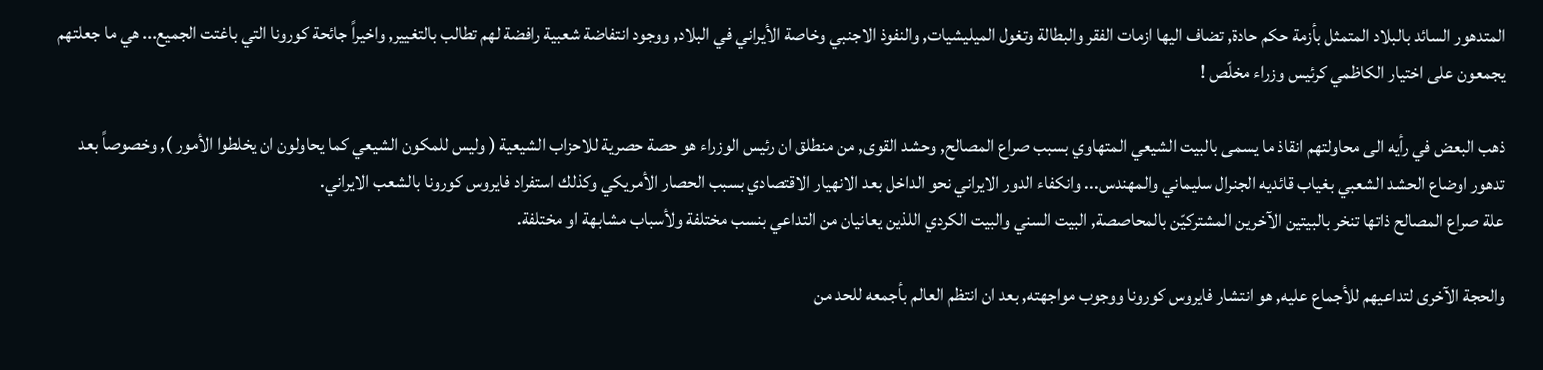المتدهور السائد بالبلاد المتمثل بأزمة حكم حادة, تضاف اليها ازمات الفقر والبطالة وتغول الميليشيات, والنفوذ الاجنبي وخاصة الأيراني في البلاد, ووجود انتفاضة شعبية رافضة لهم تطالب بالتغيير, واخيراً جائحة كورونا التي باغتت الجميع... هي ما جعلتهم يجمعون على اختيار الكاظمي كرئيس وزراء مخلّص !

ذهب البعض في رأيه الى محاولتهم انقاذ ما يسمى بالبيت الشيعي المتهاوي بسبب صراع المصالح, وحشد القوى, من منطلق ان رئيس الوزراء هو حصة حصرية للاحزاب الشيعية ( وليس للمكون الشيعي كما يحاولون ان يخلطوا الأمور ), وخصوصاً بعد تدهور اوضاع الحشد الشعبي بغياب قائديه الجنرال سليماني والمهندس... وانكفاء الدور الايراني نحو الداخل بعد الانهيار الاقتصادي بسبب الحصار الأمريكي وكذلك استفراد فايروس كورونا بالشعب الايراني.
علة صراع المصالح ذاتها تنخر بالبيتين الآخرين المشتركيّن بالمحاصصة, البيت السني والبيت الكردي اللذين يعانيان من التداعي بنسب مختلفة ولأسباب مشابهة او مختلفة.

والحجة الآخرى لتداعيهم للأجماع عليه, هو انتشار فايروس كورونا ووجوب مواجهته, بعد ان انتظم العالم بأجمعه للحد من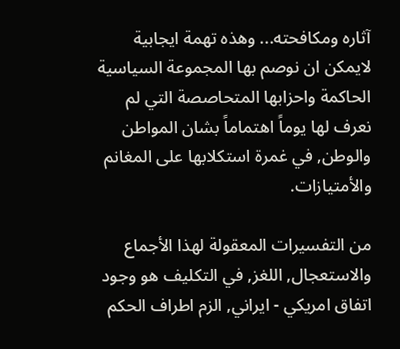آثاره ومكافحته... وهذه تهمة ايجابية لايمكن ان نوصم بها المجموعة السياسية الحاكمة واحزابها المتحاصصة التي لم نعرف لها يوماً اهتماماً بشان المواطن والوطن, في غمرة استكلابها على المغانم والأمتيازات.

من التفسيرات المعقولة لهذا الأجماع والاستعجال, اللغز, في التكليف هو وجود اتفاق امريكي - ايراني, الزم اطراف الحكم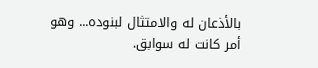بالأذعان له والامتثال لبنوده... وهو أمر كانت له سوابق.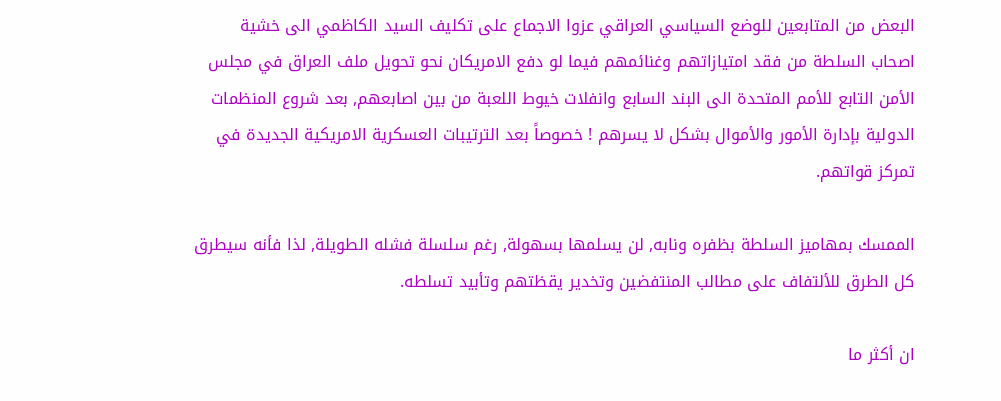البعض من المتابعين للوضع السياسي العراقي عزوا الاجماع على تكليف السيد الكاظمي الى خشية اصحاب السلطة من فقد امتيازاتهم وغنائمهم فيما لو دفع الامريكان نحو تحويل ملف العراق في مجلس الأمن التابع للأمم المتحدة الى البند السابع وانفلات خيوط اللعبة من بين اصابعهم, بعد شروع المنظمات الدولية بإدارة الأمور والأموال بشكل لا يسرهم ! خصوصاً بعد الترتيبات العسكرية الامريكية الجديدة في تمركز قواتهم.

الممسك بمهاميز السلطة بظفره ونابه, لن يسلمها بسهولة, رغم سلسلة فشله الطويلة, لذا فأنه سيطرق كل الطرق للألتفاف على مطالب المنتفضين وتخدير يقظتهم وتأبيد تسلطه.

ان أكثر ما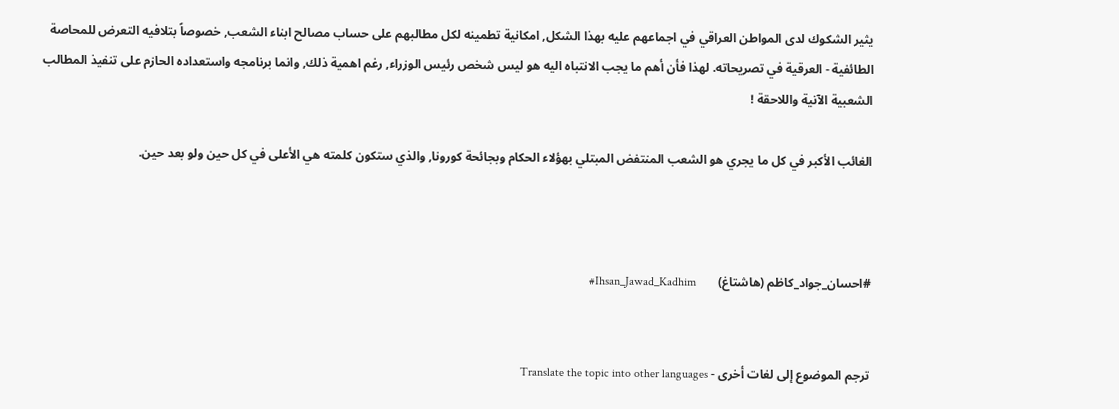يثير الشكوك لدى المواطن العراقي في اجماعهم عليه بهذا الشكل, امكانية تطمينه لكل مطالبهم على حساب مصالح ابناء الشعب, خصوصاً بتلافيه التعرض للمحاصة الطائفية - العرقية في تصريحاته. لهذا فأن أهم ما يجب الانتباه اليه هو ليس شخص رئيس الوزراء, رغم اهمية ذلك, وانما برنامجه واستعداده الحازم على تنفيذ المطالب الشعبية الآنية واللاحقة !

الغائب الأكبر في كل ما يجري هو الشعب المنتفض المبتلي بهؤلاء الحكام وبجائحة كورونا, والذي ستكون كلمته هي الأعلى في كل حين ولو بعد حين.



#احسان_جواد_كاظم (هاشتاغ)       Ihsan_Jawad_Kadhim#


ترجم الموضوع إلى لغات أخرى - Translate the topic into other languages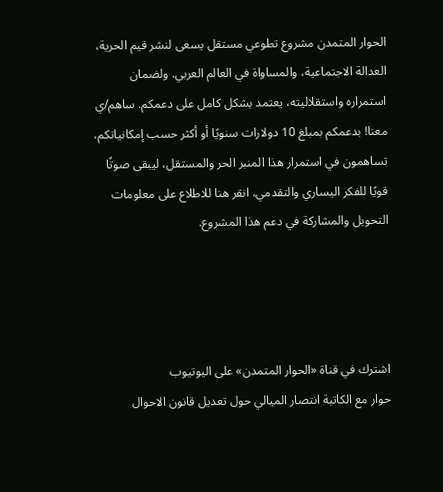الحوار المتمدن مشروع تطوعي مستقل يسعى لنشر قيم الحرية، العدالة الاجتماعية، والمساواة في العالم العربي. ولضمان استمراره واستقلاليته، يعتمد بشكل كامل على دعمكم. ساهم/ي معنا! بدعمكم بمبلغ 10 دولارات سنويًا أو أكثر حسب إمكانياتكم، تساهمون في استمرار هذا المنبر الحر والمستقل، ليبقى صوتًا قويًا للفكر اليساري والتقدمي، انقر هنا للاطلاع على معلومات التحويل والمشاركة في دعم هذا المشروع.




اشترك في قناة «الحوار المتمدن» على اليوتيوب
حوار مع الكاتبة انتصار الميالي حول تعديل قانون الاحوال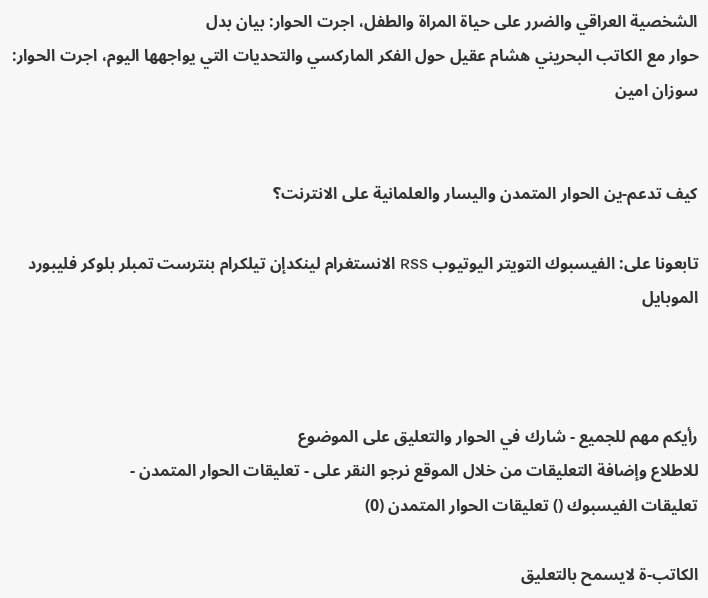الشخصية العراقي والضرر على حياة المراة والطفل، اجرت الحوار: بيان بدل
حوار مع الكاتب البحريني هشام عقيل حول الفكر الماركسي والتحديات التي يواجهها اليوم، اجرت الحوار: سوزان امين


كيف تدعم-ين الحوار المتمدن واليسار والعلمانية على الانترنت؟

تابعونا على: الفيسبوك التويتر اليوتيوب RSS الانستغرام لينكدإن تيلكرام بنترست تمبلر بلوكر فليبورد الموبايل



رأيكم مهم للجميع - شارك في الحوار والتعليق على الموضوع
للاطلاع وإضافة التعليقات من خلال الموقع نرجو النقر على - تعليقات الحوار المتمدن -
تعليقات الفيسبوك () تعليقات الحوار المتمدن (0)

الكاتب-ة لايسمح بالتعليق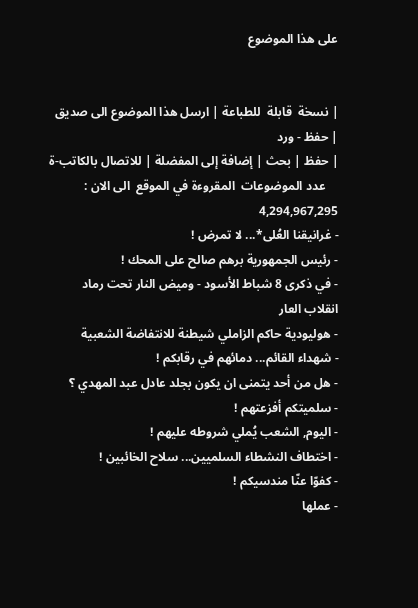على هذا الموضوع


| نسخة  قابلة  للطباعة | ارسل هذا الموضوع الى صديق | حفظ - ورد
| حفظ | بحث | إضافة إلى المفضلة | للاتصال بالكاتب-ة
    عدد الموضوعات  المقروءة في الموقع  الى الان : 4,294,967,295
- غرانيقنا العُلى*... لا تمرض !
- رئيس الجمهورية برهم صالح على المحك !
- في ذكرى 8 شباط الأسود - وميض النار تحت رماد انقلاب العار
- هوليودية حاكم الزاملي شيطنة للانتفاضة الشعبية
- شهداء القائم... دمائهم في رقابكم !
- هل من أحد يتمنى ان يكون بجلد عادل عبد المهدي ؟
- سلميتكم أفزعتهم !
- اليوم, الشعب يُملي شروطه عليهم !
- اختطاف النشطاء السلميين... سلاح الخائبين !
- كفوّا عنّا مندسيكم !
- عملها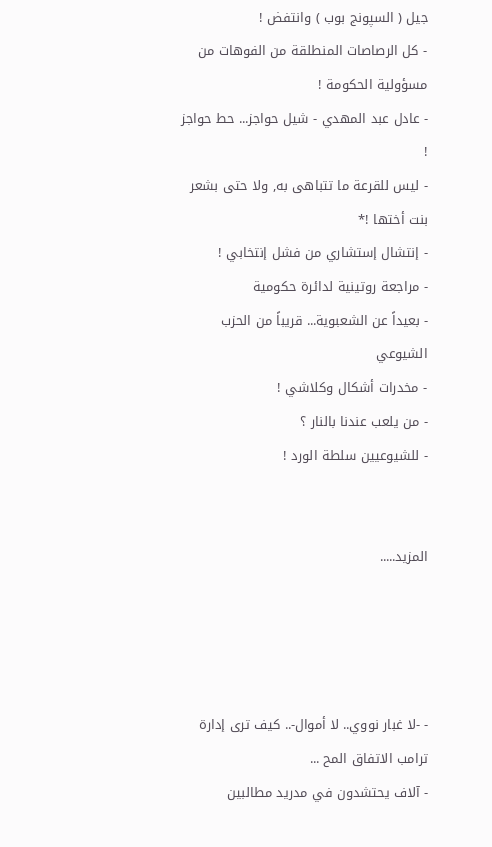جيل ( السپونج بوب ) وانتفض !
- كل الرصاصات المنطلقة من الفوهات من مسؤولية الحكومة !
- عادل عبد المهدي - شيل حواجز... حط حواجز !
- ليس للقرعة ما تتباهى به, ولا حتى بشعر بنت أختها !*
- إنتشال إستشاري من فشل إنتخابي !
- مراجعة روتينية لدائرة حكومية
- بعيداً عن الشعبوية... قريباً من الحزب الشيوعي
- مخدرات أشكال وكلاشي !
- من يلعب عندنا بالنار ؟
- للشيوعيين سلطة الورد !


المزيد.....




- -لا غبار نووي.. لا أموال-.. كيف ترى إدارة ترامب الاتفاق المح ...
- آلاف يحتشدون في مدريد مطالبين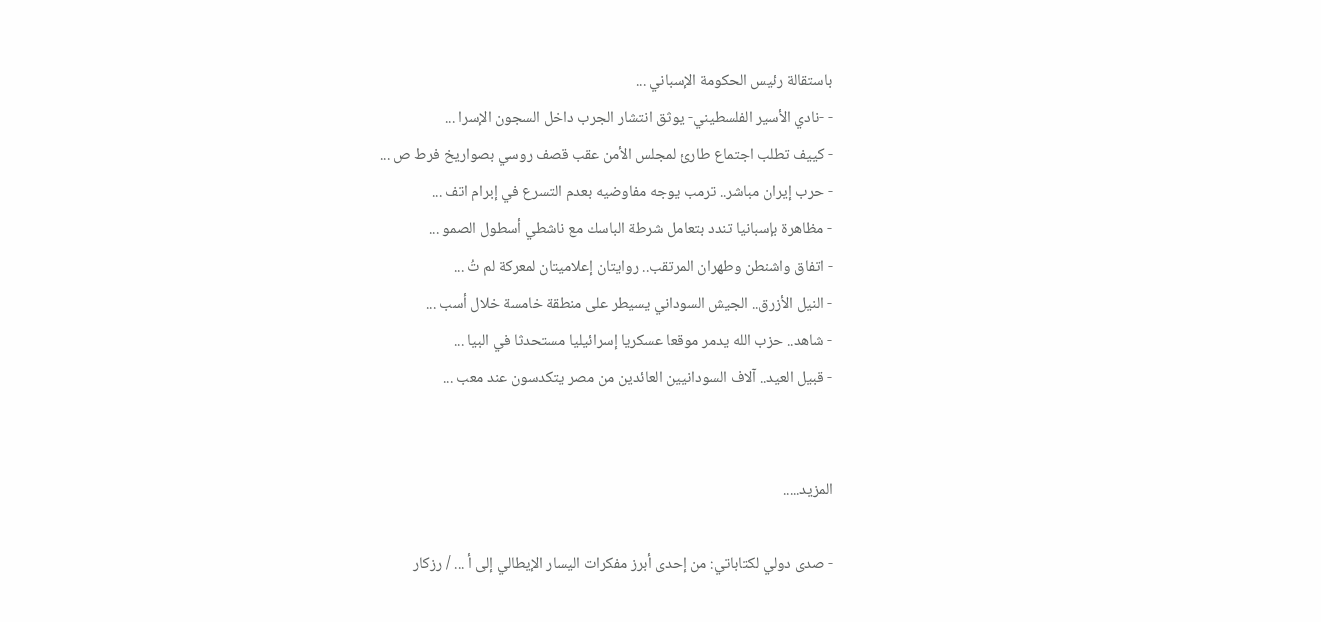باستقالة رئيس الحكومة الإسباني ...
- -نادي الأسير الفلسطيني- يوثق انتشار الجرب داخل السجون الإسرا ...
- كييف تطلب اجتماع طارئ لمجلس الأمن عقب قصف روسي بصواريخ فرط ص ...
- حرب إيران مباشر.. ترمب يوجه مفاوضيه بعدم التسرع في إبرام اتف ...
- مظاهرة بإسبانيا تندد بتعامل شرطة الباسك مع ناشطي أسطول الصمو ...
- اتفاق واشنطن وطهران المرتقب.. روايتان إعلاميتان لمعركة لم تُ ...
- النيل الأزرق.. الجيش السوداني يسيطر على منطقة خامسة خلال أسب ...
- شاهد.. حزب الله يدمر موقعا عسكريا إسرائيليا مستحدثا في البيا ...
- قبيل العيد.. آلاف السودانيين العائدين من مصر يتكدسون عند معب ...


المزيد.....

- صدى دولي لكتاباتي: من إحدى أبرز مفكرات اليسار الإيطالي إلى أ ... / رزكار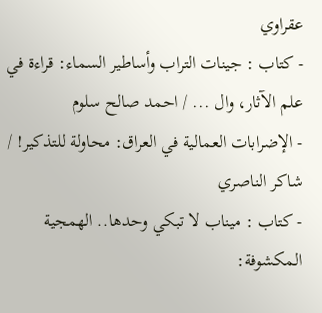عقراوي
- كتاب : جينات التراب وأساطير السماء: قراءة في علم الآثار، وال ... / احمد صالح سلوم
- الإضرابات العمالية في العراق: محاولة للتذكير! / شاكر الناصري
- كتاب : ميناب لا تبكي وحدها.. الهمجية المكشوفة: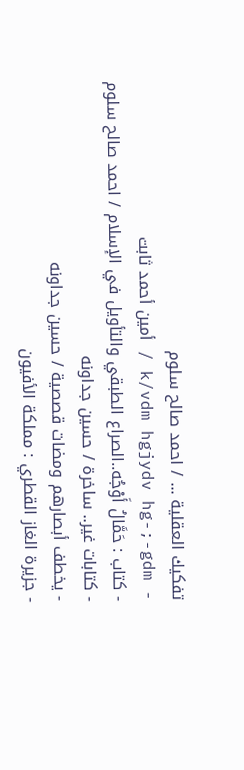تفكيك العقلية ... / احمد صالح سلوم
- k/vdm hgjydv hg-;-gdm / أمين أحمد ثابت
- كتاب : حَمَّالُ أَوْجُه..الصراع الطبقي والتأويل في الإسلام / احمد صالح سلوم
- كتابات غير.. ساخرة / حسين جداونه
- يخطف أبصارهم ومضات قصصية / حسين جداونه
- جزيرة الغاز القطري : مملكة الأفيون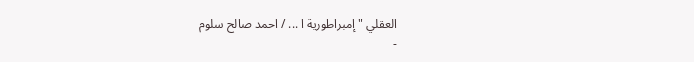العقلي " إمبراطورية ا ... / احمد صالح سلوم
-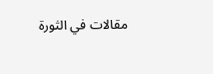مقالات في الثورة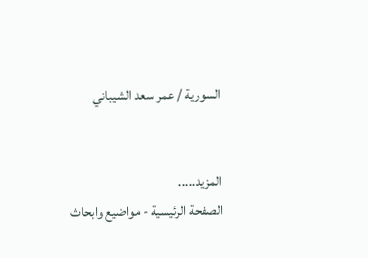السورية / عمر سعد الشيباني


المزيد.....
الصفحة الرئيسية - مواضيع وابحاث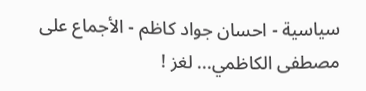سياسية - احسان جواد كاظم - الأجماع على مصطفى الكاظمي... لغز !